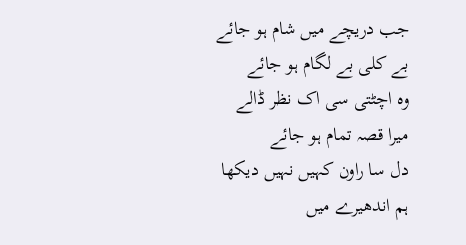جب دریچے میں شام ہو جائے
بے کلی بے لگام ہو جائے
وہ اچٹتی سی اک نظر ڈالے
میرا قصہ تمام ہو جائے
دل سا راون کہیں نہیں دیکھا
ہم اندھیرے میں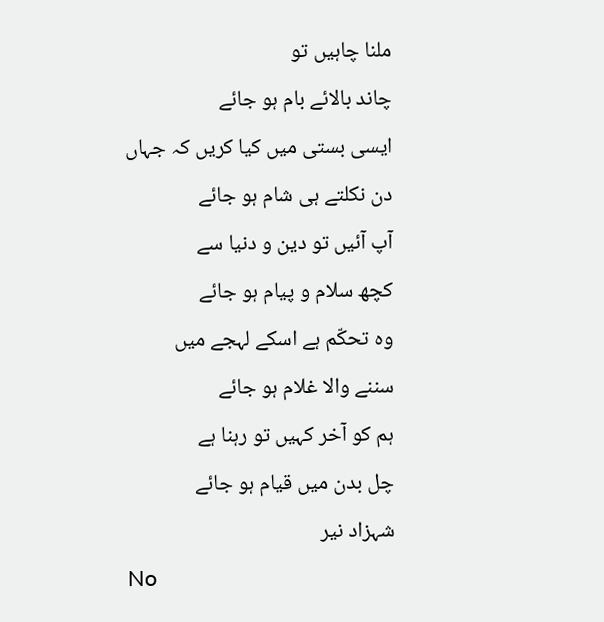ملنا چاہیں تو
چاند بالائے بام ہو جائے
ایسی بستی میں کیا کریں کہ جہاں
دن نکلتے ہی شام ہو جائے
آپ آئیں تو دین و دنیا سے
کچھ سلام و پیام ہو جائے
وہ تحکّم ہے اسکے لہجے میں
سننے والا غلام ہو جائے
ہم کو آخر کہیں تو رہنا ہے
چل بدن میں قیام ہو جائے
شہزاد نیر
No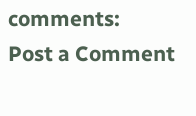comments:
Post a Comment